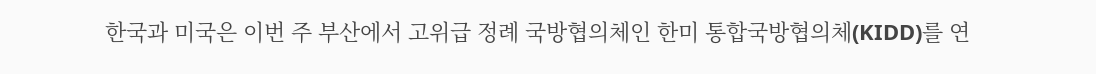한국과 미국은 이번 주 부산에서 고위급 정례 국방협의체인 한미 통합국방협의체(KIDD)를 연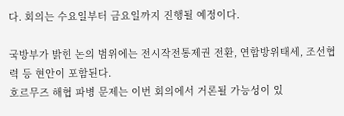다. 회의는 수요일부터 금요일까지 진행될 예정이다.

국방부가 밝힌 논의 범위에는 전시작전통제권 전환, 연합방위태세, 조선협력 등 현안이 포함된다.
호르무즈 해협 파병 문제는 이번 회의에서 거론될 가능성이 있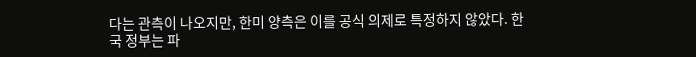다는 관측이 나오지만, 한미 양측은 이를 공식 의제로 특정하지 않았다. 한국 정부는 파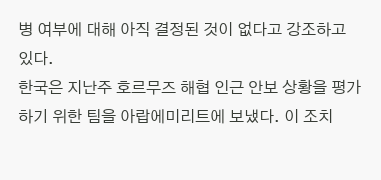병 여부에 대해 아직 결정된 것이 없다고 강조하고 있다.
한국은 지난주 호르무즈 해협 인근 안보 상황을 평가하기 위한 팀을 아랍에미리트에 보냈다. 이 조치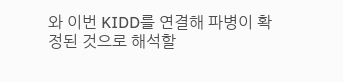와 이번 KIDD를 연결해 파병이 확정된 것으로 해석할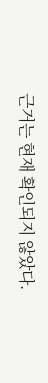근거는 현재 확인되지 않았다.